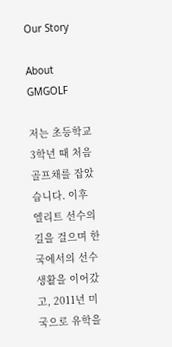Our Story

About GMGOLF

저는 초등학교 3학년 때 처음 골프채를 잡았습니다. 이후 엘리트 선수의 길을 걸으며 한국에서의 선수 생활을 이어갔고, 2011년 미국으로 유학을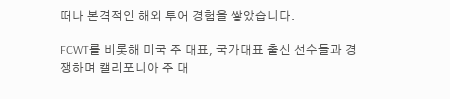떠나 본격적인 해외 투어 경험을 쌓았습니다.

FCWT를 비롯해 미국 주 대표, 국가대표 출신 선수들과 경쟁하며 캘리포니아 주 대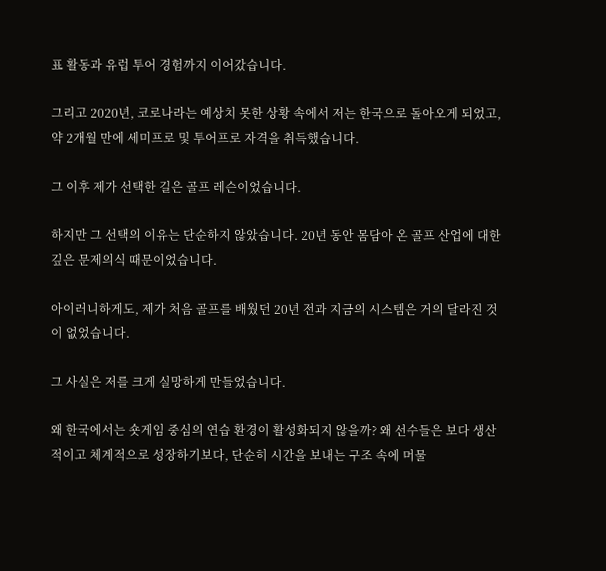표 활동과 유럽 투어 경험까지 이어갔습니다.

그리고 2020년, 코로나라는 예상치 못한 상황 속에서 저는 한국으로 돌아오게 되었고, 약 2개월 만에 세미프로 및 투어프로 자격을 취득했습니다.

그 이후 제가 선택한 길은 골프 레슨이었습니다.

하지만 그 선택의 이유는 단순하지 않았습니다. 20년 동안 몸담아 온 골프 산업에 대한 깊은 문제의식 때문이었습니다.

아이러니하게도, 제가 처음 골프를 배웠던 20년 전과 지금의 시스템은 거의 달라진 것이 없었습니다.

그 사실은 저를 크게 실망하게 만들었습니다.

왜 한국에서는 숏게임 중심의 연습 환경이 활성화되지 않을까? 왜 선수들은 보다 생산적이고 체계적으로 성장하기보다, 단순히 시간을 보내는 구조 속에 머물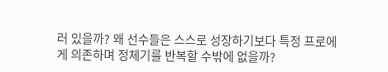러 있을까? 왜 선수들은 스스로 성장하기보다 특정 프로에게 의존하며 정체기를 반복할 수밖에 없을까?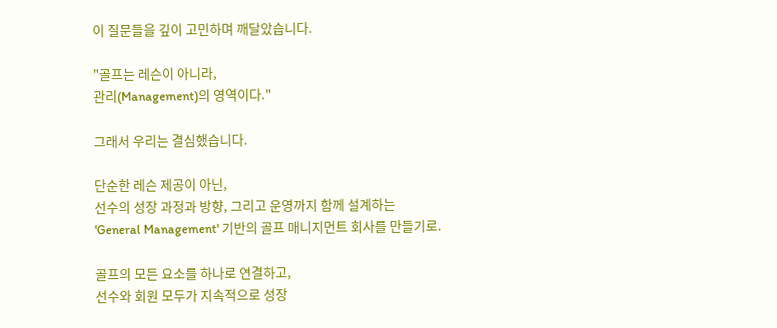이 질문들을 깊이 고민하며 깨달았습니다.

"골프는 레슨이 아니라,
관리(Management)의 영역이다."

그래서 우리는 결심했습니다.

단순한 레슨 제공이 아닌,
선수의 성장 과정과 방향, 그리고 운영까지 함께 설계하는
'General Management' 기반의 골프 매니지먼트 회사를 만들기로.

골프의 모든 요소를 하나로 연결하고,
선수와 회원 모두가 지속적으로 성장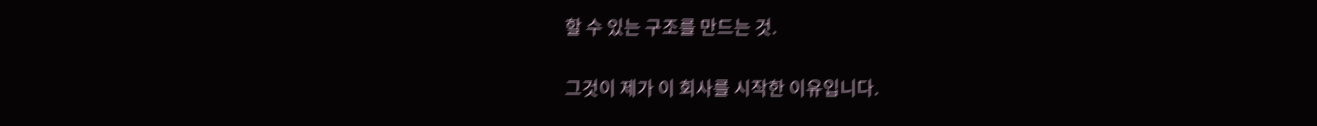할 수 있는 구조를 만드는 것.

그것이 제가 이 회사를 시작한 이유입니다.